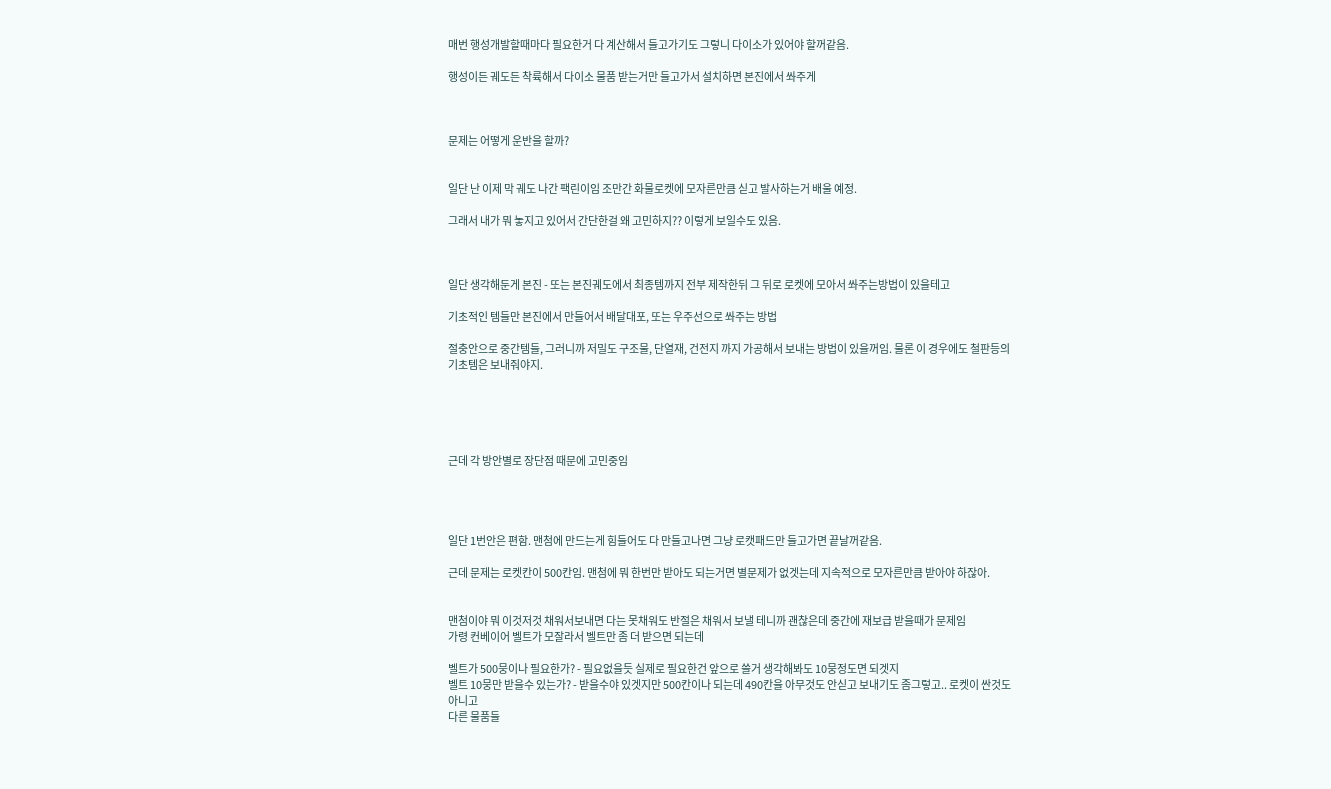매번 행성개발할때마다 필요한거 다 계산해서 들고가기도 그렇니 다이소가 있어야 할꺼같음.

행성이든 궤도든 착륙해서 다이소 물품 받는거만 들고가서 설치하면 본진에서 쏴주게



문제는 어떻게 운반을 할까?


일단 난 이제 막 궤도 나간 팩린이임 조만간 화물로켓에 모자른만큼 싣고 발사하는거 배울 예정.

그래서 내가 뭐 놓지고 있어서 간단한걸 왜 고민하지?? 이렇게 보일수도 있음.



일단 생각해둔게 본진 - 또는 본진궤도에서 최종템까지 전부 제작한뒤 그 뒤로 로켓에 모아서 쏴주는방법이 있을테고

기초적인 템들만 본진에서 만들어서 배달대포, 또는 우주선으로 쏴주는 방법

절충안으로 중간템들, 그러니까 저밀도 구조물, 단열재, 건전지 까지 가공해서 보내는 방법이 있을꺼임. 물론 이 경우에도 철판등의 기초템은 보내줘야지.





근데 각 방안별로 장단점 때문에 고민중임




일단 1번안은 편함. 맨첨에 만드는게 힘들어도 다 만들고나면 그냥 로캣패드만 들고가면 끝날꺼같음.

근데 문제는 로켓칸이 500칸임. 맨첨에 뭐 한번만 받아도 되는거면 별문제가 없겟는데 지속적으로 모자른만큼 받아야 하잖아.


맨첨이야 뭐 이것저것 채워서보내면 다는 못채워도 반절은 채워서 보낼 테니까 괜찮은데 중간에 재보급 받을때가 문제임
가령 컨베이어 벨트가 모잘라서 벨트만 좀 더 받으면 되는데

벨트가 500뭉이나 필요한가? - 필요없을듯 실제로 필요한건 앞으로 쓸거 생각해봐도 10뭉정도면 되겟지
벨트 10뭉만 받을수 있는가? - 받을수야 있겟지만 500칸이나 되는데 490칸을 아무것도 안싣고 보내기도 좀그렇고.. 로켓이 싼것도 아니고
다른 물품들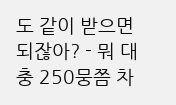도 같이 받으면 되잖아? - 뭐 대충 250뭉쯤 차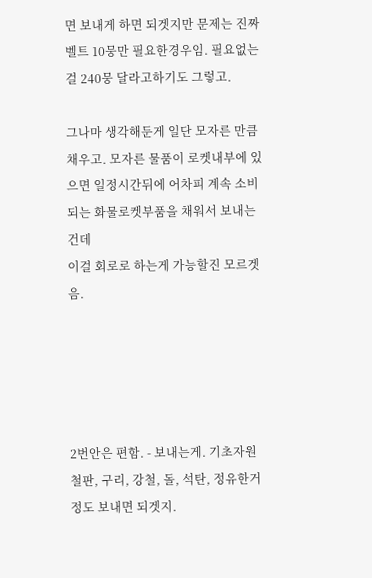면 보내게 하면 되겟지만 문제는 진짜 벨트 10뭉만 필요한경우임. 필요없는걸 240뭉 달라고하기도 그렇고.

그나마 생각해둔게 일단 모자른 만큼 채우고. 모자른 물품이 로켓내부에 있으면 일정시간뒤에 어차피 계속 소비되는 화물로켓부품을 채워서 보내는건데
이걸 회로로 하는게 가능할진 모르겟음.





2번안은 편함. - 보내는게. 기초자원 철판, 구리, 강철, 돌, 석탄, 정유한거 정도 보내면 되겟지.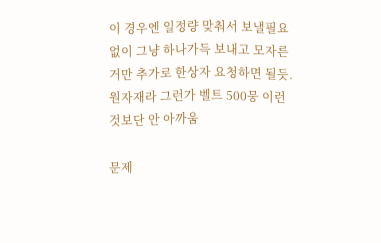이 경우엔 일정량 맞춰서 보낼필요 없이 그냥 하나가득 보내고 모자른거만 추가로 한상자 요청하면 될듯. 원자재라 그런가 벨트 500뭉 이런것보단 안 아까움

문제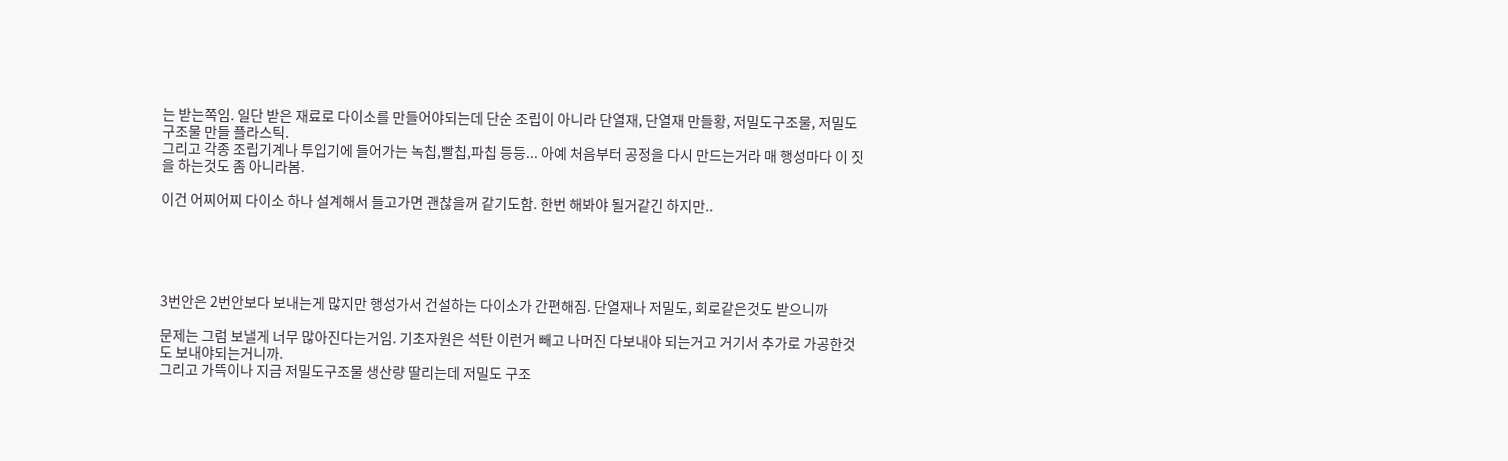는 받는쪽임. 일단 받은 재료로 다이소를 만들어야되는데 단순 조립이 아니라 단열재, 단열재 만들황, 저밀도구조물, 저밀도 구조물 만들 플라스틱.
그리고 각종 조립기계나 투입기에 들어가는 녹칩,빨칩,파칩 등등... 아예 처음부터 공정을 다시 만드는거라 매 행성마다 이 짓을 하는것도 좀 아니라봄.

이건 어찌어찌 다이소 하나 설계해서 들고가면 괜찮을꺼 같기도함. 한번 해봐야 될거같긴 하지만..





3번안은 2번안보다 보내는게 많지만 행성가서 건설하는 다이소가 간편해짐. 단열재나 저밀도, 회로같은것도 받으니까

문제는 그럼 보낼게 너무 많아진다는거임. 기초자원은 석탄 이런거 빼고 나머진 다보내야 되는거고 거기서 추가로 가공한것도 보내야되는거니까.
그리고 가뜩이나 지금 저밀도구조물 생산량 딸리는데 저밀도 구조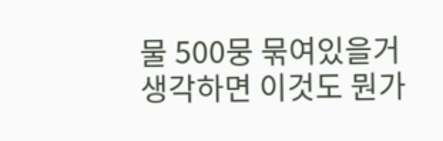물 500뭉 묶여있을거 생각하면 이것도 뭔가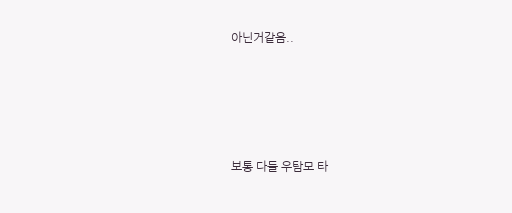아닌거같음..




보통 다들 우탐모 타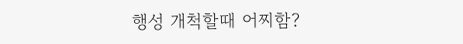행성 개척할때 어찌함?